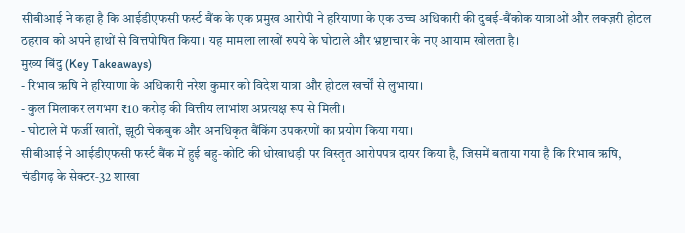सीबीआई ने कहा है कि आईडीएफसी फर्स्ट बैंक के एक प्रमुख आरोपी ने हरियाणा के एक उच्च अधिकारी की दुबई‑बैंकोक यात्राओं और लक्ज़री होटल ठहराव को अपने हाथों से वित्तपोषित किया। यह मामला लाखों रुपये के घोटाले और भ्रष्टाचार के नए आयाम खोलता है।
मुख्य बिंदु (Key Takeaways)
- रिभाव ऋषि ने हरियाणा के अधिकारी नरेश कुमार को विदेश यात्रा और होटल खर्चों से लुभाया।
- कुल मिलाकर लगभग ₹10 करोड़ की वित्तीय लाभांश अप्रत्यक्ष रूप से मिली।
- घोटाले में फर्जी खातों, झूठी चेकबुक और अनधिकृत बैंकिंग उपकरणों का प्रयोग किया गया।
सीबीआई ने आईडीएफसी फर्स्ट बैंक में हुई बहु‑कोटि की धोखाधड़ी पर विस्तृत आरोपपत्र दायर किया है, जिसमें बताया गया है कि रिभाव ऋषि, चंडीगढ़ के सेक्टर‑32 शाखा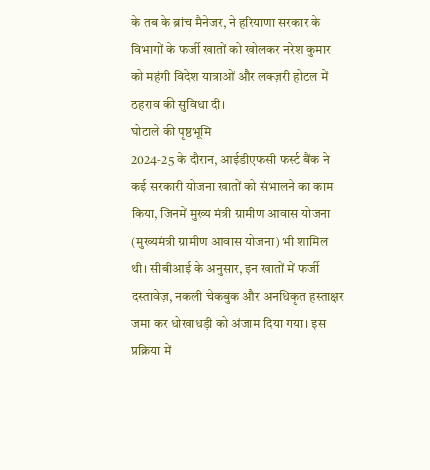के तब के ब्रांच मैनेजर, ने हरियाणा सरकार के विभागों के फर्जी खातों को खोलकर नरेश कुमार को महंगी विदेश यात्राओं और लक्ज़री होटल में ठहराव की सुविधा दी।
घोटाले की पृष्ठभूमि
2024‑25 के दौरान, आईडीएफसी फर्स्ट बैंक ने कई सरकारी योजना खातों को संभालने का काम किया, जिनमें मुख्य मंत्री ग्रामीण आवास योजना (मुख्यमंत्री ग्रामीण आवास योजना) भी शामिल थी। सीबीआई के अनुसार, इन खातों में फर्जी दस्तावेज़, नकली चेकबुक और अनधिकृत हस्ताक्षर जमा कर धोखाधड़ी को अंजाम दिया गया। इस प्रक्रिया में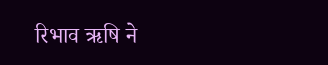रिभाव ऋषि ने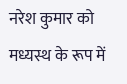नरेश कुमार को मध्यस्थ के रूप में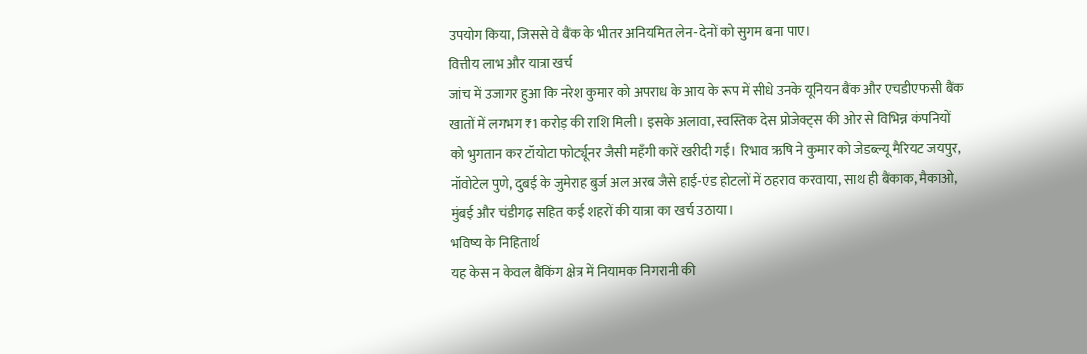उपयोग किया, जिससे वे बैंक के भीतर अनियमित लेन‑देनों को सुगम बना पाए।
वित्तीय लाभ और यात्रा खर्च
जांच में उजागर हुआ कि नरेश कुमार को अपराध के आय के रूप में सीधे उनके यूनियन बैंक और एचडीएफसी बैंक खातों में लगभग ₹1 करोड़ की राशि मिली। इसके अलावा, स्वस्तिक देस प्रोजेक्ट्स की ओर से विभिन्न कंपनियों को भुगतान कर टॉयोटा फोर्ट्यूनर जैसी महँगी कारें खरीदी गईं। रिभाव ऋषि ने कुमार को जेडब्ल्यू मैरियट जयपुर, नॉवोटेल पुणे, दुबई के जुमेराह बुर्ज अल अरब जैसे हाई‑एंड होटलों में ठहराव करवाया, साथ ही बैंकाक, मैकाओ, मुंबई और चंडीगढ़ सहित कई शहरों की यात्रा का खर्च उठाया।
भविष्य के निहितार्थ
यह केस न केवल बैंकिंग क्षेत्र में नियामक निगरानी की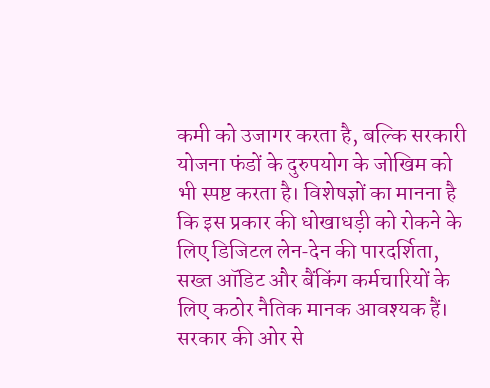कमी को उजागर करता है, बल्कि सरकारी योजना फंडों के दुरुपयोग के जोखिम को भी स्पष्ट करता है। विशेषज्ञों का मानना है कि इस प्रकार की धोखाधड़ी को रोकने के लिए डिजिटल लेन‑देन की पारदर्शिता, सख्त ऑडिट और बैंकिंग कर्मचारियों के लिए कठोर नैतिक मानक आवश्यक हैं। सरकार की ओर से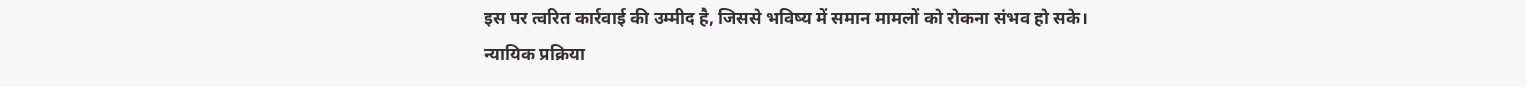इस पर त्वरित कार्रवाई की उम्मीद है, जिससे भविष्य में समान मामलों को रोकना संभव हो सके।
न्यायिक प्रक्रिया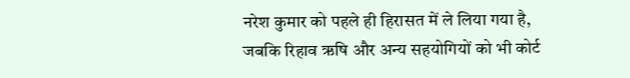नरेश कुमार को पहले ही हिरासत में ले लिया गया है, जबकि रिहाव ऋषि और अन्य सहयोगियों को भी कोर्ट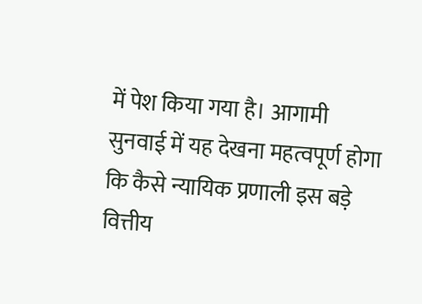में पेश किया गया है। आगामी सुनवाई में यह देखना महत्वपूर्ण होगा कि कैसे न्यायिक प्रणाली इस बड़े वित्तीय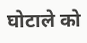घोटाले को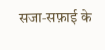सजा‑सफ़ाई के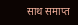साथ समाप्त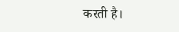करती है।